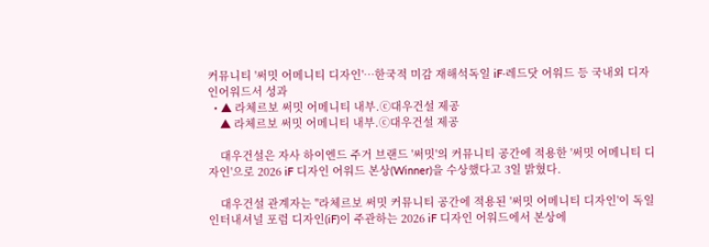커뮤니티 '써밋 어메니티 디자인'…한국적 미감 재해석독일 iF·레드닷 어워드 등 국내외 디자인어워드서 성과
  • ▲ 라체르보 써밋 어메니티 내부.ⓒ대우건설 제공
    ▲ 라체르보 써밋 어메니티 내부.ⓒ대우건설 제공

    대우건설은 자사 하이엔드 주거 브랜드 '써밋'의 커뮤니티 공간에 적용한 '써밋 어메니티 디자인'으로 2026 iF 디자인 어워드 본상(Winner)을 수상했다고 3일 밝혔다.

    대우건설 관계자는 "라체르보 써밋 커뮤니티 공간에 적용된 '써밋 어메니티 디자인'이 독일 인터내셔널 포럼 디자인(iF)이 주관하는 2026 iF 디자인 어워드에서 본상에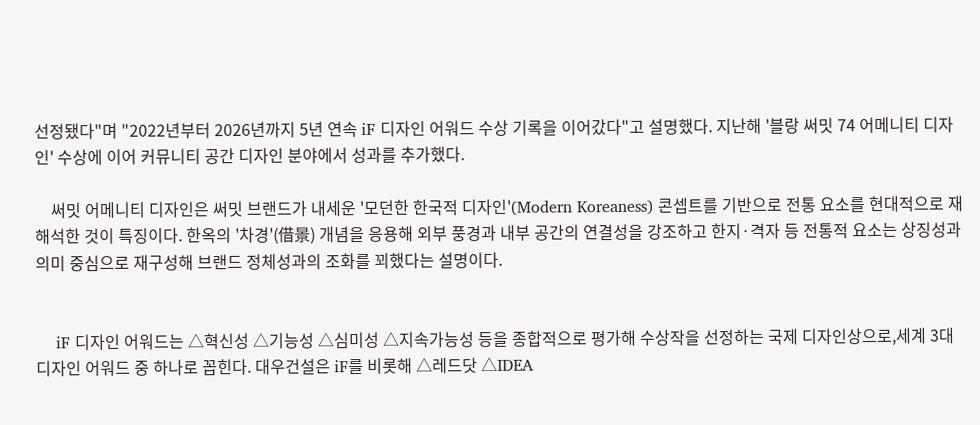선정됐다"며 "2022년부터 2026년까지 5년 연속 iF 디자인 어워드 수상 기록을 이어갔다"고 설명했다. 지난해 '블랑 써밋 74 어메니티 디자인' 수상에 이어 커뮤니티 공간 디자인 분야에서 성과를 추가했다.

    써밋 어메니티 디자인은 써밋 브랜드가 내세운 '모던한 한국적 디자인'(Modern Koreaness) 콘셉트를 기반으로 전통 요소를 현대적으로 재해석한 것이 특징이다. 한옥의 '차경'(借景) 개념을 응용해 외부 풍경과 내부 공간의 연결성을 강조하고 한지·격자 등 전통적 요소는 상징성과 의미 중심으로 재구성해 브랜드 정체성과의 조화를 꾀했다는 설명이다.


    iF 디자인 어워드는 △혁신성 △기능성 △심미성 △지속가능성 등을 종합적으로 평가해 수상작을 선정하는 국제 디자인상으로,세계 3대 디자인 어워드 중 하나로 꼽힌다. 대우건설은 iF를 비롯해 △레드닷 △IDEA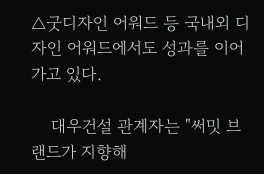△굿디자인 어워드 등 국내외 디자인 어워드에서도 성과를 이어가고 있다.

    대우건설 관계자는 "써밋 브랜드가 지향해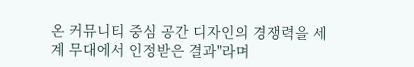온 커뮤니티 중심 공간 디자인의 경쟁력을 세계 무대에서 인정받은 결과"라며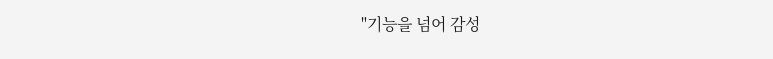"기능을 넘어 감성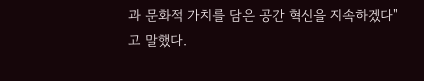과 문화적 가치를 담은 공간 혁신을 지속하겠다"고 말했다.